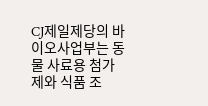CJ제일제당의 바이오사업부는 동물 사료용 첨가제와 식품 조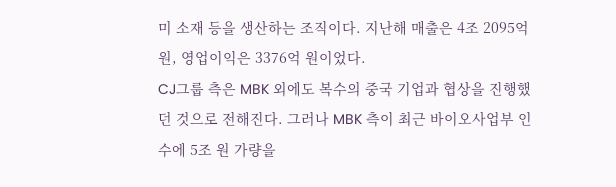미 소재 등을 생산하는 조직이다. 지난해 매출은 4조 2095억 원, 영업이익은 3376억 원이었다.
CJ그룹 측은 MBK 외에도 복수의 중국 기업과 협상을 진행했던 것으로 전해진다. 그러나 MBK 측이 최근 바이오사업부 인수에 5조 원 가량을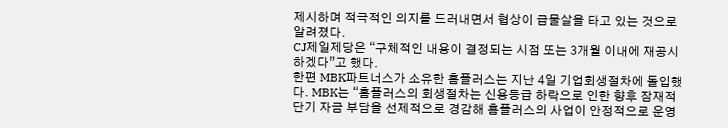제시하며 적극적인 의지를 드러내면서 협상이 급물살을 타고 있는 것으로 알려졌다.
CJ제일제당은 “구체적인 내용이 결정되는 시점 또는 3개월 이내에 재공시하겠다”고 했다.
한편 MBK파트너스가 소유한 홈플러스는 지난 4일 기업회생절차에 돌입했다. MBK는 “홈플러스의 회생절차는 신용등급 하락으로 인한 향후 잠재적 단기 자금 부담을 선제적으로 경감해 홈플러스의 사업이 안정적으로 운영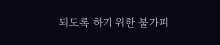되도록 하기 위한 불가피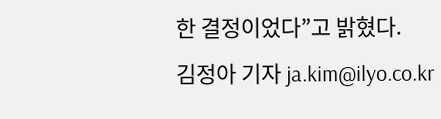한 결정이었다”고 밝혔다.
김정아 기자 ja.kim@ilyo.co.kr